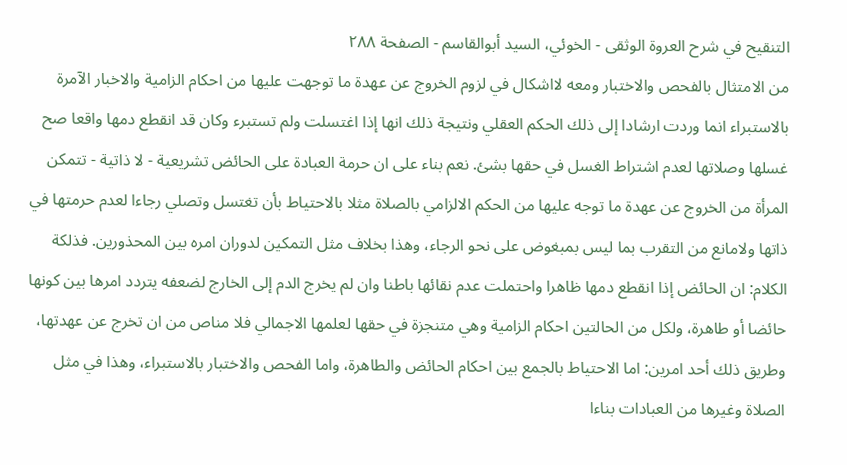التنقيح في شرح العروة الوثقى - الخوئي، السيد أبوالقاسم - الصفحة ٢٨٨
من الامتثال بالفحص والاختبار ومعه لااشكال في لزوم الخروج عن عهدة ما توجهت عليها من احكام الزامية والاخبار الآمرة بالاستبراء انما وردت ارشادا إلى ذلك الحكم العقلي ونتيجة ذلك انها إذا اغتسلت ولم تستبرء وكان قد انقطع دمها واقعا صح غسلها وصلاتها لعدم اشتراط الغسل في حقها بشئ. نعم بناء على ان حرمة العبادة على الحائض تشريعية - لا ذاتية - تتمكن المرأة من الخروج عن عهدة ما توجه عليها من الحكم الالزامي بالصلاة مثلا بالاحتياط بأن تغتسل وتصلي رجاءا لعدم حرمتها في ذاتها ولامانع من التقرب بما ليس بمبغوض على نحو الرجاء، وهذا بخلاف مثل التمكين لدوران امره بين المحذورين. فذلكة الكلام: ان الحائض إذا انقطع دمها ظاهرا واحتملت عدم نقائها باطنا وان لم يخرج الدم إلى الخارج لضعفه يتردد امرها بين كونها حائضا أو طاهرة، ولكل من الحالتين احكام الزامية وهي متنجزة في حقها لعلمها الاجمالي فلا مناص من ان تخرج عن عهدتها، وطريق ذلك أحد امرين: اما الاحتياط بالجمع بين احكام الحائض والطاهرة، واما الفحص والاختبار بالاستبراء، وهذا في مثل الصلاة وغيرها من العبادات بناءا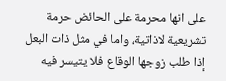على انها محرمة على الحائض حرمة تشريعية لاذاتية، واما في مثل ذات البعل إذا طلب زوجها الوقاع فلا يتيسر فيه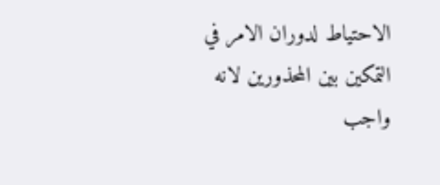الاحتياط لدوران الامر في التمكين بين المحذورين لانه واجب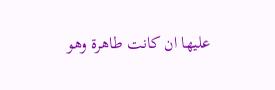عليها ان كانت طاهرة وهو